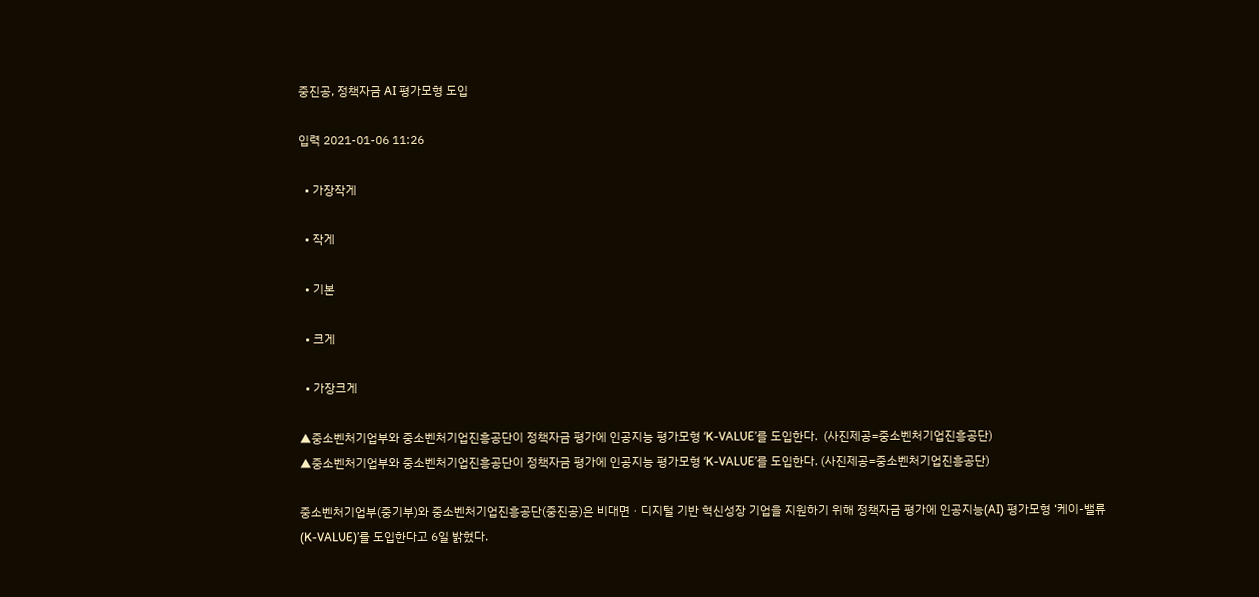중진공, 정책자금 AI 평가모형 도입

입력 2021-01-06 11:26

  • 가장작게

  • 작게

  • 기본

  • 크게

  • 가장크게

▲중소벤처기업부와 중소벤처기업진흥공단이 정책자금 평가에 인공지능 평가모형 ‘K-VALUE’를 도입한다.  (사진제공=중소벤처기업진흥공단)
▲중소벤처기업부와 중소벤처기업진흥공단이 정책자금 평가에 인공지능 평가모형 ‘K-VALUE’를 도입한다. (사진제공=중소벤처기업진흥공단)

중소벤처기업부(중기부)와 중소벤처기업진흥공단(중진공)은 비대면ㆍ디지털 기반 혁신성장 기업을 지원하기 위해 정책자금 평가에 인공지능(AI) 평가모형 ‘케이-밸류(K-VALUE)’를 도입한다고 6일 밝혔다.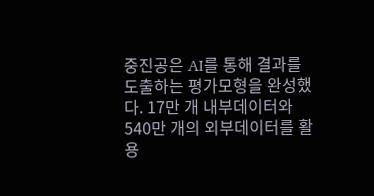중진공은 AI를 통해 결과를 도출하는 평가모형을 완성했다. 17만 개 내부데이터와 540만 개의 외부데이터를 활용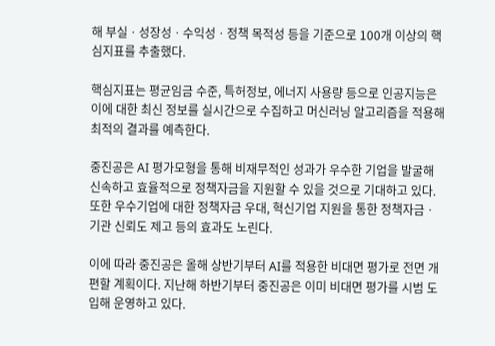해 부실ㆍ성장성ㆍ수익성ㆍ정책 목적성 등을 기준으로 100개 이상의 핵심지표를 추출했다.

핵심지표는 평균임금 수준, 특허정보, 에너지 사용량 등으로 인공지능은 이에 대한 최신 정보를 실시간으로 수집하고 머신러닝 알고리즘을 적용해 최적의 결과를 예측한다.

중진공은 AI 평가모형을 통해 비재무적인 성과가 우수한 기업을 발굴해 신속하고 효율적으로 정책자금을 지원할 수 있을 것으로 기대하고 있다. 또한 우수기업에 대한 정책자금 우대, 혁신기업 지원을 통한 정책자금ㆍ기관 신뢰도 제고 등의 효과도 노린다.

이에 따라 중진공은 올해 상반기부터 AI를 적용한 비대면 평가로 전면 개편할 계획이다. 지난해 하반기부터 중진공은 이미 비대면 평가를 시범 도입해 운영하고 있다.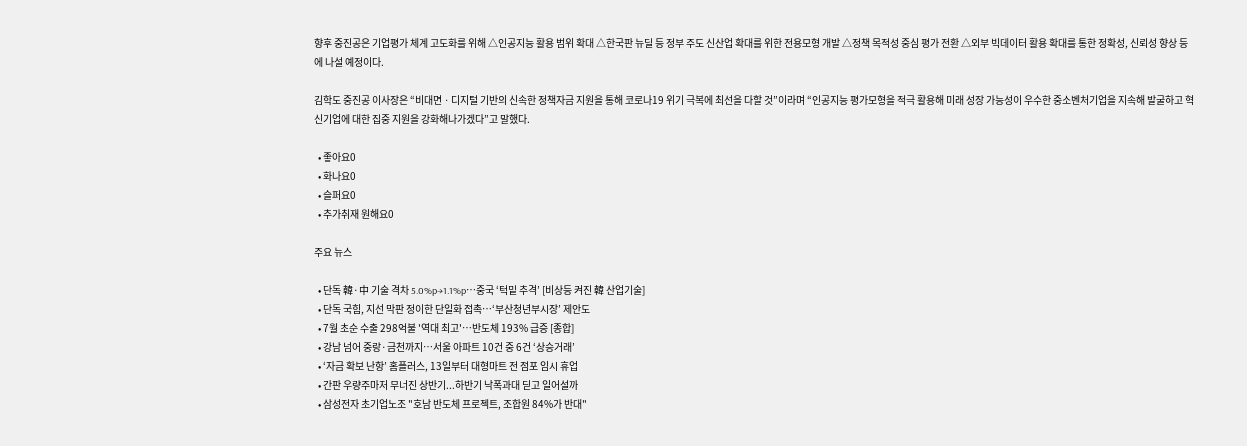향후 중진공은 기업평가 체계 고도화를 위해 △인공지능 활용 범위 확대 △한국판 뉴딜 등 정부 주도 신산업 확대를 위한 전용모형 개발 △정책 목적성 중심 평가 전환 △외부 빅데이터 활용 확대를 통한 정확성, 신뢰성 향상 등에 나설 예정이다.

김학도 중진공 이사장은 “비대면ㆍ디지털 기반의 신속한 정책자금 지원을 통해 코로나19 위기 극복에 최선을 다할 것”이라며 “인공지능 평가모형을 적극 활용해 미래 성장 가능성이 우수한 중소벤처기업을 지속해 발굴하고 혁신기업에 대한 집중 지원을 강화해나가겠다”고 말했다.

  • 좋아요0
  • 화나요0
  • 슬퍼요0
  • 추가취재 원해요0

주요 뉴스

  • 단독 韓·中 기술 격차 5.0%p→1.1%p⋯중국 ‘턱밑 추격’ [비상등 켜진 韓 산업기술]
  • 단독 국힘, 지선 막판 정이한 단일화 접촉…‘부산청년부시장’ 제안도
  • 7월 초순 수출 298억불 '역대 최고'⋯반도체 193% 급증 [종합]
  • 강남 넘어 중랑·금천까지…서울 아파트 10건 중 6건 ‘상승거래’
  • ‘자금 확보 난항’ 홈플러스, 13일부터 대형마트 전 점포 임시 휴업
  • 간판 우량주마저 무너진 상반기...하반기 낙폭과대 딛고 일어설까
  • 삼성전자 초기업노조 "호남 반도체 프로젝트, 조합원 84%가 반대"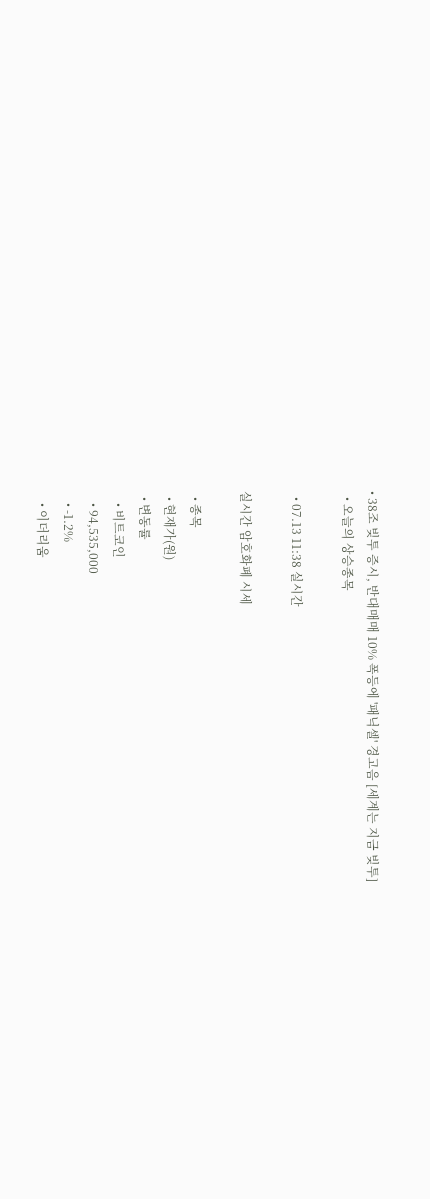• 38조 빚투 증시, 반대매매 10% 폭등에 '패닉셀' 경고음 [세계는 지금 빚투]
  • 오늘의 상승종목

  • 07.13 11:38 실시간

실시간 암호화폐 시세

  • 종목
  • 현재가(원)
  • 변동률
    • 비트코인
    • 94,535,000
    • -1.2%
    • 이더리움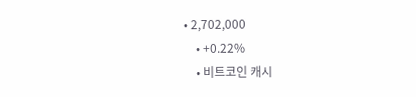• 2,702,000
    • +0.22%
    • 비트코인 캐시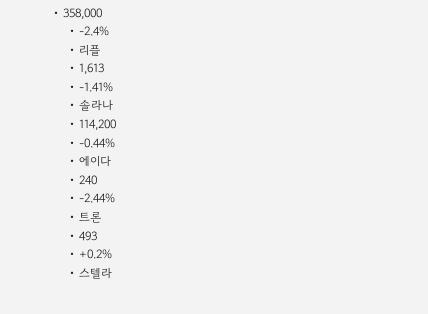• 358,000
    • -2.4%
    • 리플
    • 1,613
    • -1.41%
    • 솔라나
    • 114,200
    • -0.44%
    • 에이다
    • 240
    • -2.44%
    • 트론
    • 493
    • +0.2%
    • 스텔라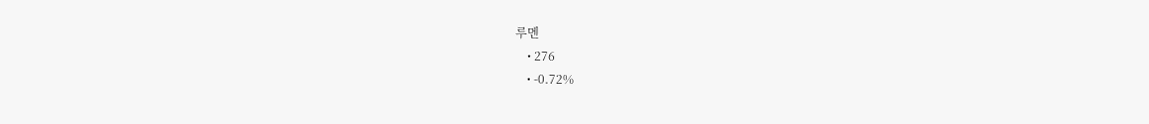루멘
    • 276
    • -0.72%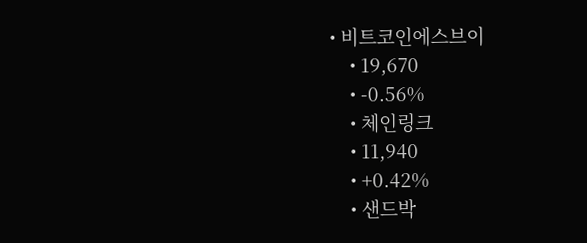• 비트코인에스브이
    • 19,670
    • -0.56%
    • 체인링크
    • 11,940
    • +0.42%
    • 샌드박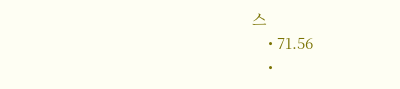스
    • 71.56
    •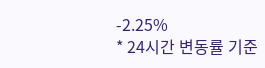-2.25%
* 24시간 변동률 기준